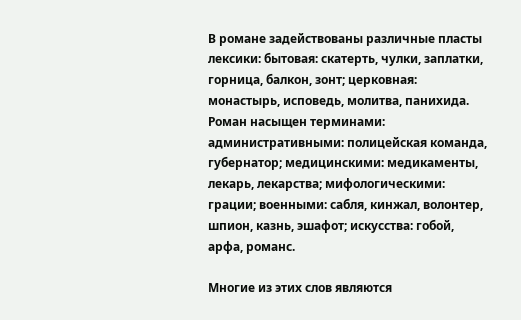В романе задействованы различные пласты лексики: бытовая: скатерть, чулки, заплатки, горница, балкон, зонт; церковная: монастырь, исповедь, молитва, панихида. Роман насыщен терминами: административными: полицейская команда, губернатор; медицинскими: медикаменты, лекарь, лекарства; мифологическими: грации; военными: сабля, кинжал, волонтер, шпион, казнь, эшафот; искусства: гобой, арфа, романс.

Многие из этих слов являются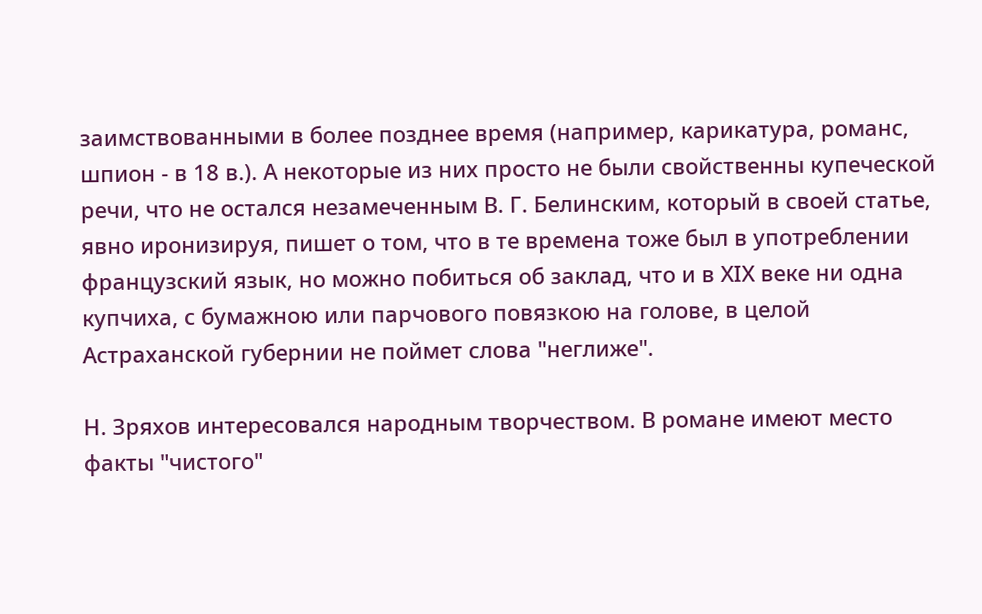заимствованными в более позднее время (например, карикатура, романс, шпион - в 18 в.). А некоторые из них просто не были свойственны купеческой речи, что не остался незамеченным В. Г. Белинским, который в своей статье, явно иронизируя, пишет о том, что в те времена тоже был в употреблении французский язык, но можно побиться об заклад, что и в ХIХ веке ни одна купчиха, с бумажною или парчового повязкою на голове, в целой Астраханской губернии не поймет слова "неглиже".

Н. Зряхов интересовался народным творчеством. В романе имеют место факты "чистого"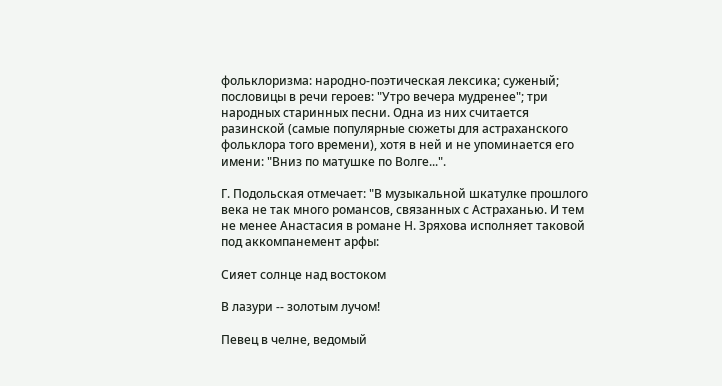фольклоризма: народно-поэтическая лексика; суженый; пословицы в речи героев: "Утро вечера мудренее"; три народных старинных песни. Одна из них считается разинской (самые популярные сюжеты для астраханского фольклора того времени), хотя в ней и не упоминается его имени: "Вниз по матушке по Волге...".

Г. Подольская отмечает: "В музыкальной шкатулке прошлого века не так много романсов, связанных с Астраханью. И тем не менее Анастасия в романе Н. Зряхова исполняет таковой под аккомпанемент арфы:

Сияет солнце над востоком

В лазури -- золотым лучом!

Певец в челне, ведомый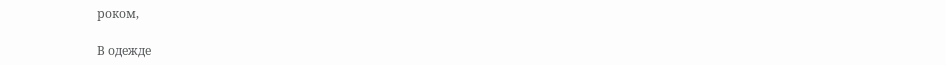роком,

В одежде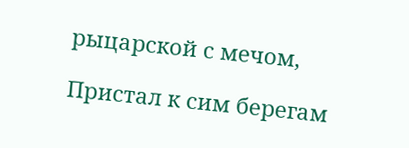рыцарской с мечом,

Пристал к сим берегам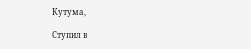Кутума,

Ступил в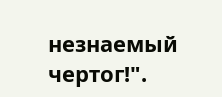незнаемый чертог!".